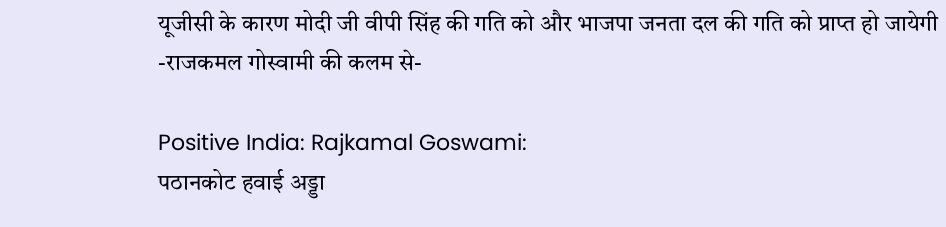यूजीसी के कारण मोदी जी वीपी सिंह की गति को और भाजपा जनता दल की गति को प्राप्त हो जायेगी
-राजकमल गोस्वामी की कलम से-

Positive India: Rajkamal Goswami:
पठानकोट हवाई अड्डा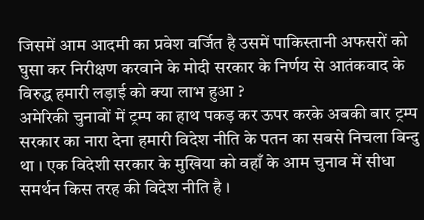जिसमें आम आदमी का प्रवेश वर्जित है उसमें पाकिस्तानी अफसरों को घुसा कर निरीक्षण करवाने के मोदी सरकार के निर्णय से आतंकवाद के विरुद्ध हमारी लड़ाई को क्या लाभ हुआ ?
अमेरिकी चुनावों में ट्रम्प का हाथ पकड़ कर ऊपर करके अबकी बार ट्रम्प सरकार का नारा देना हमारी विदेश नीति के पतन का सबसे निचला बिन्दु था । एक विदेशी सरकार के मुखिया को वहाँ के आम चुनाव में सीधा समर्थन किस तरह की विदेश नीति है ।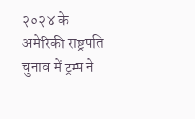२०२४ के अमेरिकी राष्ट्रपति चुनाव में ट्रम्प ने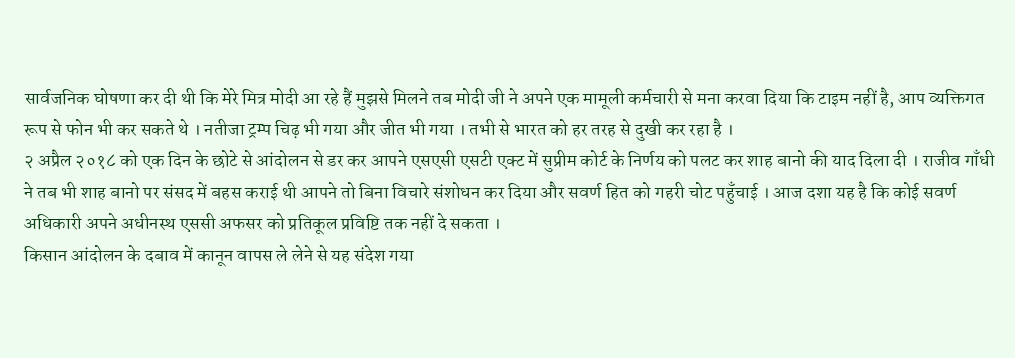सार्वजनिक घोषणा कर दी थी कि मेरे मित्र मोदी आ रहे हैं मुझसे मिलने तब मोदी जी ने अपने एक मामूली कर्मचारी से मना करवा दिया कि टाइम नहीं है, आप व्यक्तिगत रूप से फोन भी कर सकते थे । नतीजा ट्रम्प चिढ़ भी गया और जीत भी गया । तभी से भारत को हर तरह से दुखी कर रहा है ।
२ अप्रैल २०१८ को एक दिन के छोटे से आंदोलन से डर कर आपने एसएसी एसटी एक्ट में सुप्रीम कोर्ट के निर्णय को पलट कर शाह बानो की याद दिला दी । राजीव गाँधी ने तब भी शाह बानो पर संसद में बहस कराई थी आपने तो बिना विचारे संशोधन कर दिया और सवर्ण हित को गहरी चोट पहुँचाई । आज दशा यह है कि कोई सवर्ण अधिकारी अपने अधीनस्थ एससी अफसर को प्रतिकूल प्रविष्टि तक नहीं दे सकता ।
किसान आंदोलन के दबाव में कानून वापस ले लेने से यह संदेश गया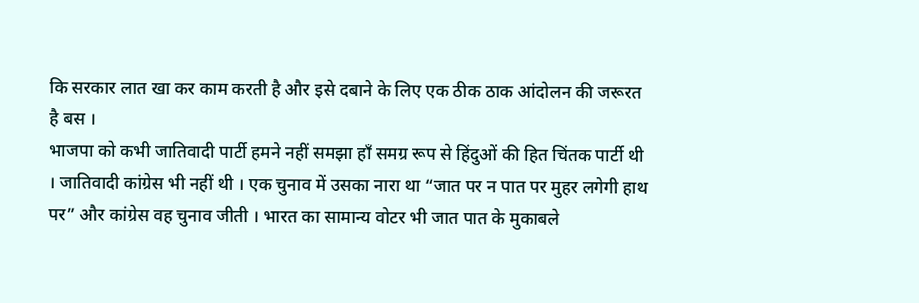कि सरकार लात खा कर काम करती है और इसे दबाने के लिए एक ठीक ठाक आंदोलन की जरूरत है बस ।
भाजपा को कभी जातिवादी पार्टी हमने नहीं समझा हाँ समग्र रूप से हिंदुओं की हित चिंतक पार्टी थी । जातिवादी कांग्रेस भी नहीं थी । एक चुनाव में उसका नारा था “जात पर न पात पर मुहर लगेगी हाथ पर” और कांग्रेस वह चुनाव जीती । भारत का सामान्य वोटर भी जात पात के मुकाबले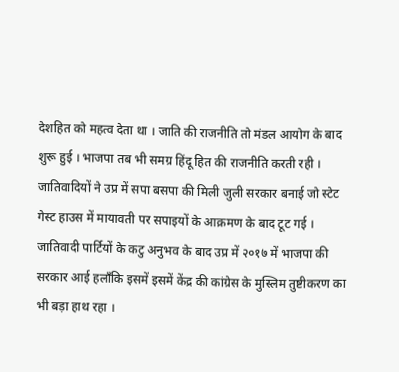देशहित को महत्व देता था । जाति की राजनीति तो मंडल आयोग के बाद शुरू हुई । भाजपा तब भी समग्र हिंदू हित की राजनीति करती रही । जातिवादियों ने उप्र में सपा बसपा की मिली जुली सरकार बनाई जो स्टेट गेस्ट हाउस में मायावती पर सपाइयों के आक्रमण के बाद टूट गई । जातिवादी पार्टियों के कटु अनुभव के बाद उप्र में २०१७ में भाजपा की सरकार आई हलाँकि इसमें इसमें केंद्र की कांग्रेस के मुस्लिम तुष्टीकरण का भी बड़ा हाथ रहा ।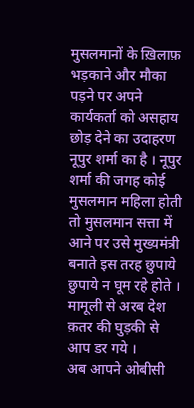मुसलमानों के ख़िलाफ़ भड़काने और मौका पड़ने पर अपने कार्यकर्ता को असहाय छोड़ देने का उदाहरण नूपुर शर्मा का है । नूपुर शर्मा की जगह कोई मुसलमान महिला होती तो मुसलमान सत्ता में आने पर उसे मुख्यमंत्री बनाते इस तरह छुपाये छुपाये न घूम रहे होते । मामूली से अरब देश क़तर की घुड़की से आप डर गये ।
अब आपने ओबीसी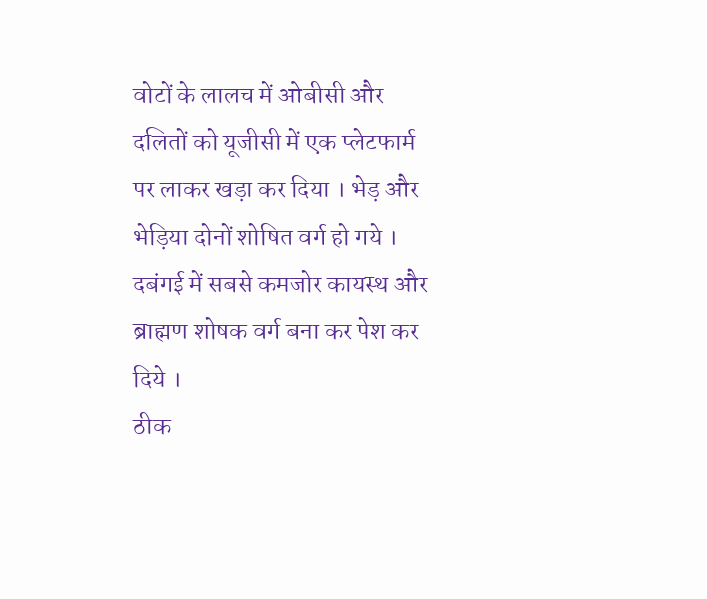वोटों के लालच में ओबीसी और दलितों को यूजीसी में एक प्लेटफार्म पर लाकर खड़ा कर दिया । भेड़ और भेड़िया दोनों शोषित वर्ग हो गये । दबंगई में सबसे कमजोर कायस्थ और ब्राह्मण शोषक वर्ग बना कर पेश कर दिये ।
ठीक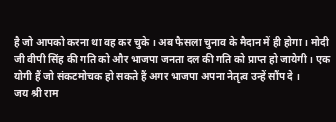है जो आपको करना था वह कर चुके । अब फैसला चुनाव के मैदान में ही होगा । मोदी जी वीपी सिंह की गति को और भाजपा जनता दल की गति को प्राप्त हो जायेगी । एक योगी हैं जो संकटमोचक हो सकते हैं अगर भाजपा अपना नेतृत्व उन्हें सौंप दे ।
जय श्री राम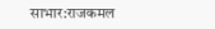साभार:राजकमल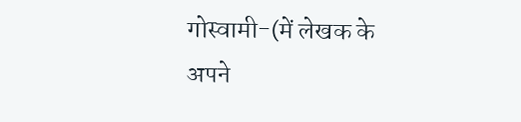गोस्वामी-(में लेखक के अपने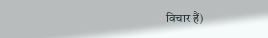विचार हैं)